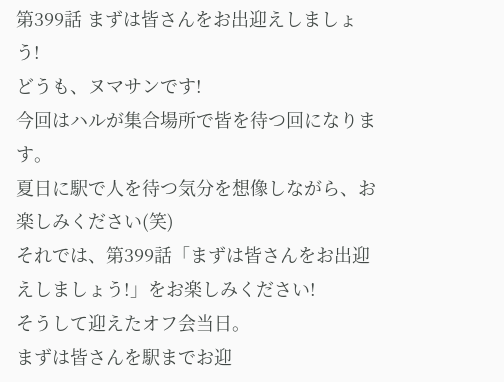第399話 まずは皆さんをお出迎えしましょう!
どうも、ヌマサンです!
今回はハルが集合場所で皆を待つ回になります。
夏日に駅で人を待つ気分を想像しながら、お楽しみください(笑)
それでは、第399話「まずは皆さんをお出迎えしましょう!」をお楽しみください!
そうして迎えたオフ会当日。
まずは皆さんを駅までお迎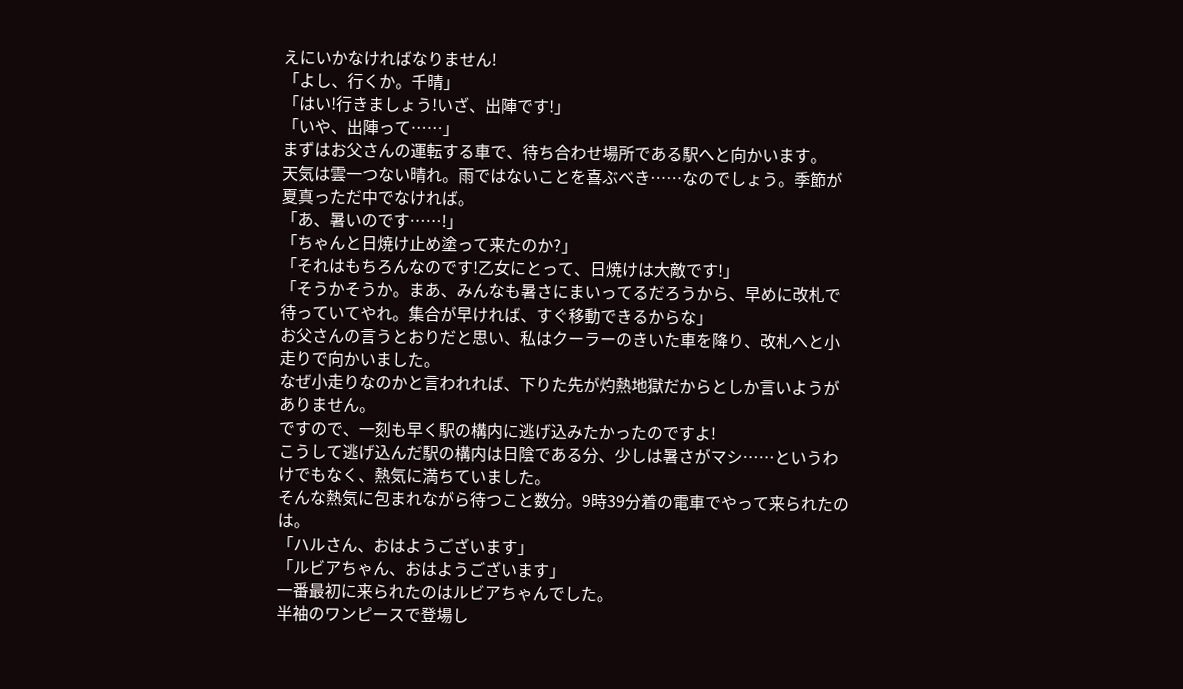えにいかなければなりません!
「よし、行くか。千晴」
「はい!行きましょう!いざ、出陣です!」
「いや、出陣って……」
まずはお父さんの運転する車で、待ち合わせ場所である駅へと向かいます。
天気は雲一つない晴れ。雨ではないことを喜ぶべき……なのでしょう。季節が夏真っただ中でなければ。
「あ、暑いのです……!」
「ちゃんと日焼け止め塗って来たのか?」
「それはもちろんなのです!乙女にとって、日焼けは大敵です!」
「そうかそうか。まあ、みんなも暑さにまいってるだろうから、早めに改札で待っていてやれ。集合が早ければ、すぐ移動できるからな」
お父さんの言うとおりだと思い、私はクーラーのきいた車を降り、改札へと小走りで向かいました。
なぜ小走りなのかと言われれば、下りた先が灼熱地獄だからとしか言いようがありません。
ですので、一刻も早く駅の構内に逃げ込みたかったのですよ!
こうして逃げ込んだ駅の構内は日陰である分、少しは暑さがマシ……というわけでもなく、熱気に満ちていました。
そんな熱気に包まれながら待つこと数分。9時39分着の電車でやって来られたのは。
「ハルさん、おはようございます」
「ルビアちゃん、おはようございます」
一番最初に来られたのはルビアちゃんでした。
半袖のワンピースで登場し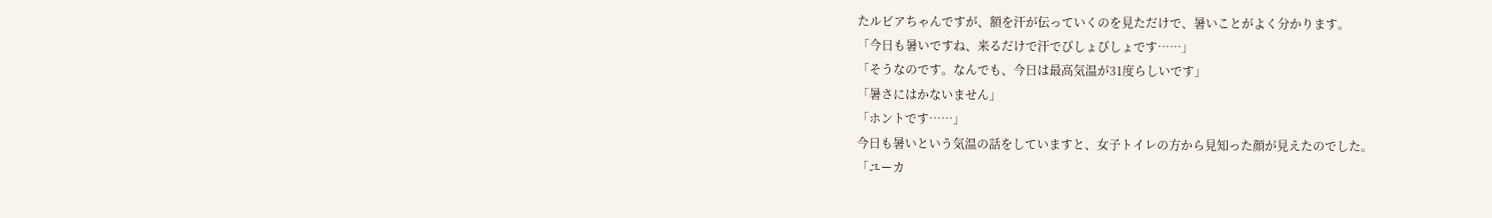たルビアちゃんですが、額を汗が伝っていくのを見ただけで、暑いことがよく分かります。
「今日も暑いですね、来るだけで汗でびしょびしょです……」
「そうなのです。なんでも、今日は最高気温が31度らしいです」
「暑さにはかないません」
「ホントです……」
今日も暑いという気温の話をしていますと、女子トイレの方から見知った顔が見えたのでした。
「ユーカ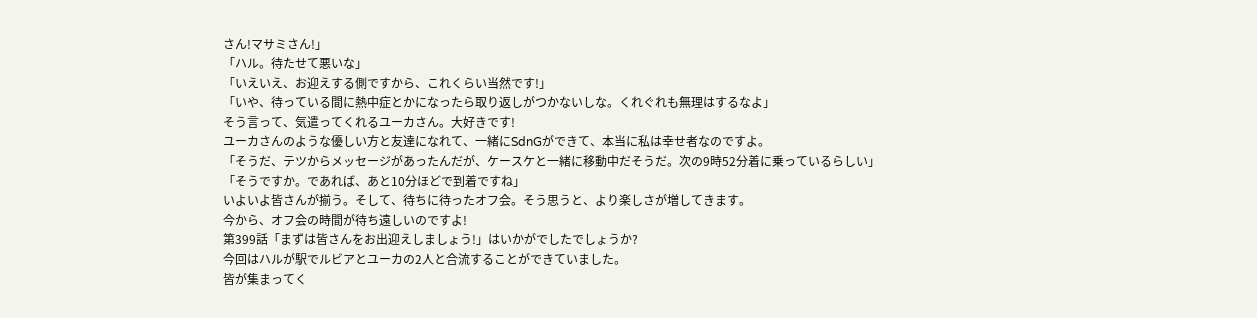さん!マサミさん!」
「ハル。待たせて悪いな」
「いえいえ、お迎えする側ですから、これくらい当然です!」
「いや、待っている間に熱中症とかになったら取り返しがつかないしな。くれぐれも無理はするなよ」
そう言って、気遣ってくれるユーカさん。大好きです!
ユーカさんのような優しい方と友達になれて、一緒にSdnGができて、本当に私は幸せ者なのですよ。
「そうだ、テツからメッセージがあったんだが、ケースケと一緒に移動中だそうだ。次の9時52分着に乗っているらしい」
「そうですか。であれば、あと10分ほどで到着ですね」
いよいよ皆さんが揃う。そして、待ちに待ったオフ会。そう思うと、より楽しさが増してきます。
今から、オフ会の時間が待ち遠しいのですよ!
第399話「まずは皆さんをお出迎えしましょう!」はいかがでしたでしょうか?
今回はハルが駅でルビアとユーカの2人と合流することができていました。
皆が集まってく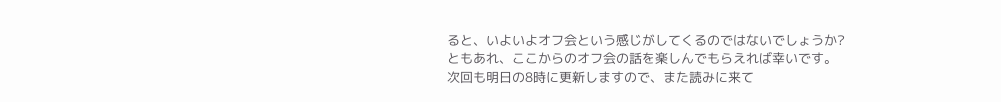ると、いよいよオフ会という感じがしてくるのではないでしょうか?
ともあれ、ここからのオフ会の話を楽しんでもらえれば幸いです。
次回も明日の8時に更新しますので、また読みに来て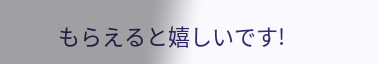もらえると嬉しいです!